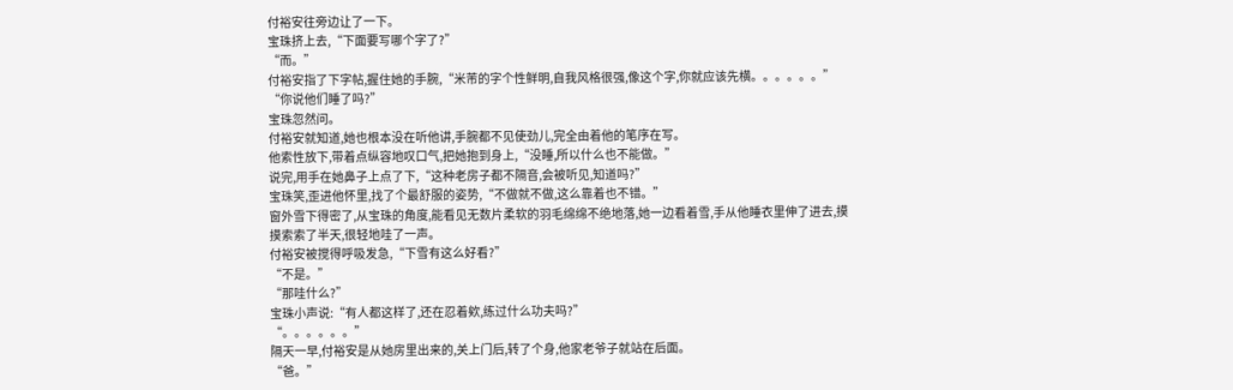付裕安往旁边让了一下。
宝珠挤上去,“下面要写哪个字了?”
“而。”
付裕安指了下字帖,握住她的手腕,“米芾的字个性鲜明,自我风格很强,像这个字,你就应该先横。。。。。。”
“你说他们睡了吗?”
宝珠忽然问。
付裕安就知道,她也根本没在听他讲,手腕都不见使劲儿,完全由着他的笔序在写。
他索性放下,带着点纵容地叹口气,把她抱到身上,“没睡,所以什么也不能做。”
说完,用手在她鼻子上点了下,“这种老房子都不隔音,会被听见,知道吗?”
宝珠笑,歪进他怀里,找了个最舒服的姿势,“不做就不做,这么靠着也不错。”
窗外雪下得密了,从宝珠的角度,能看见无数片柔软的羽毛绵绵不绝地落,她一边看着雪,手从他睡衣里伸了进去,摸摸索索了半天,很轻地哇了一声。
付裕安被搅得呼吸发急,“下雪有这么好看?”
“不是。”
“那哇什么?”
宝珠小声说:“有人都这样了,还在忍着欸,练过什么功夫吗?”
“。。。。。。”
隔天一早,付裕安是从她房里出来的,关上门后,转了个身,他家老爷子就站在后面。
“爸。”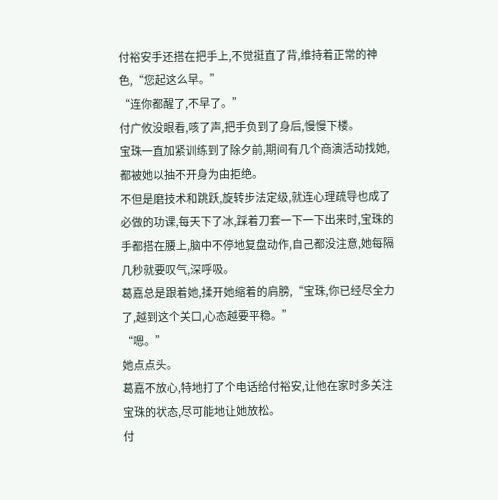付裕安手还搭在把手上,不觉挺直了背,维持着正常的神色,“您起这么早。”
“连你都醒了,不早了。”
付广攸没眼看,咳了声,把手负到了身后,慢慢下楼。
宝珠一直加紧训练到了除夕前,期间有几个商演活动找她,都被她以抽不开身为由拒绝。
不但是磨技术和跳跃,旋转步法定级,就连心理疏导也成了必做的功课,每天下了冰,踩着刀套一下一下出来时,宝珠的手都搭在腰上,脑中不停地复盘动作,自己都没注意,她每隔几秒就要叹气,深呼吸。
葛嘉总是跟着她,揉开她缩着的肩膀,“宝珠,你已经尽全力了,越到这个关口,心态越要平稳。”
“嗯。”
她点点头。
葛嘉不放心,特地打了个电话给付裕安,让他在家时多关注宝珠的状态,尽可能地让她放松。
付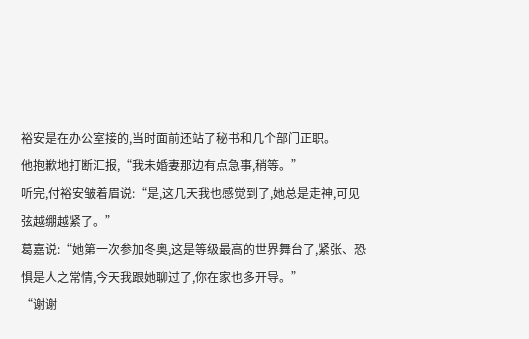裕安是在办公室接的,当时面前还站了秘书和几个部门正职。
他抱歉地打断汇报,“我未婚妻那边有点急事,稍等。”
听完,付裕安皱着眉说:“是,这几天我也感觉到了,她总是走神,可见弦越绷越紧了。”
葛嘉说:“她第一次参加冬奥,这是等级最高的世界舞台了,紧张、恐惧是人之常情,今天我跟她聊过了,你在家也多开导。”
“谢谢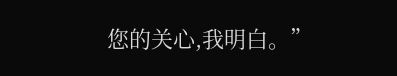您的关心,我明白。”